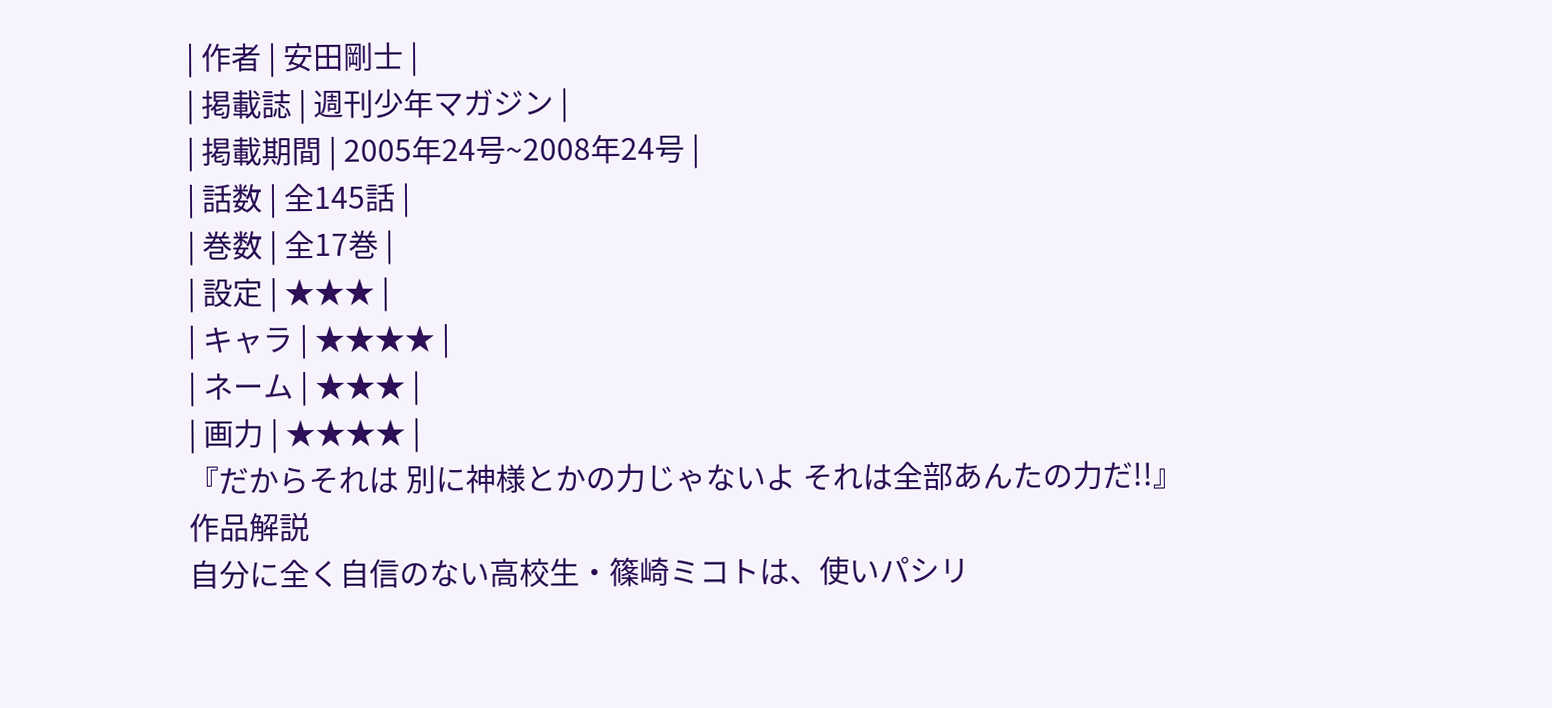| 作者 | 安田剛士 |
| 掲載誌 | 週刊少年マガジン |
| 掲載期間 | 2005年24号~2008年24号 |
| 話数 | 全145話 |
| 巻数 | 全17巻 |
| 設定 | ★★★ |
| キャラ | ★★★★ |
| ネーム | ★★★ |
| 画力 | ★★★★ |
『だからそれは 別に神様とかの力じゃないよ それは全部あんたの力だ!!』
作品解説
自分に全く自信のない高校生・篠崎ミコトは、使いパシリ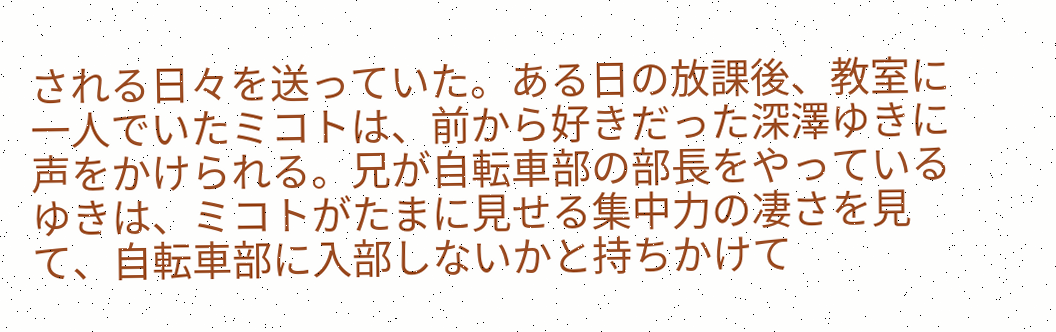される日々を送っていた。ある日の放課後、教室に一人でいたミコトは、前から好きだった深澤ゆきに声をかけられる。兄が自転車部の部長をやっているゆきは、ミコトがたまに見せる集中力の凄さを見て、自転車部に入部しないかと持ちかけて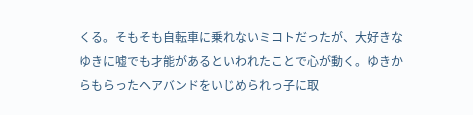くる。そもそも自転車に乗れないミコトだったが、大好きなゆきに嘘でも才能があるといわれたことで心が動く。ゆきからもらったヘアバンドをいじめられっ子に取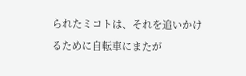られたミコトは、それを追いかけるために自転車にまたが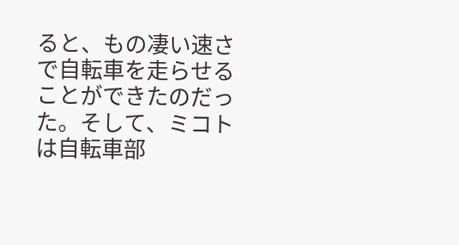ると、もの凄い速さで自転車を走らせることができたのだった。そして、ミコトは自転車部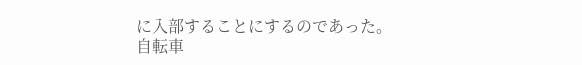に入部することにするのであった。
自転車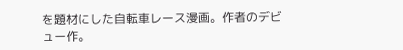を題材にした自転車レース漫画。作者のデビュー作。